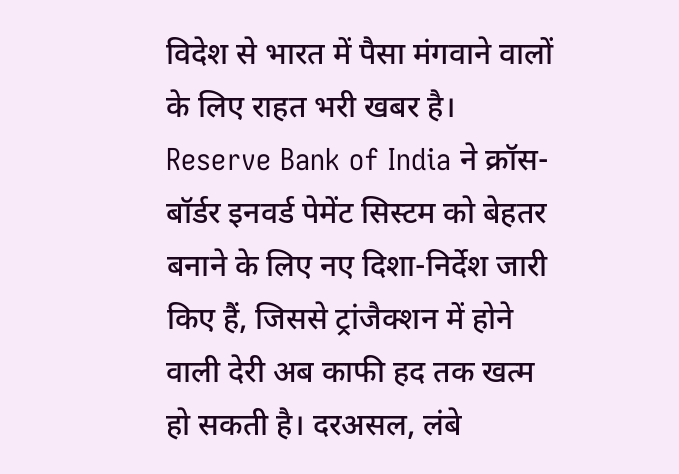विदेश से भारत में पैसा मंगवाने वालों के लिए राहत भरी खबर है। Reserve Bank of India ने क्रॉस-बॉर्डर इनवर्ड पेमेंट सिस्टम को बेहतर बनाने के लिए नए दिशा-निर्देश जारी किए हैं, जिससे ट्रांजैक्शन में होने वाली देरी अब काफी हद तक खत्म हो सकती है। दरअसल, लंबे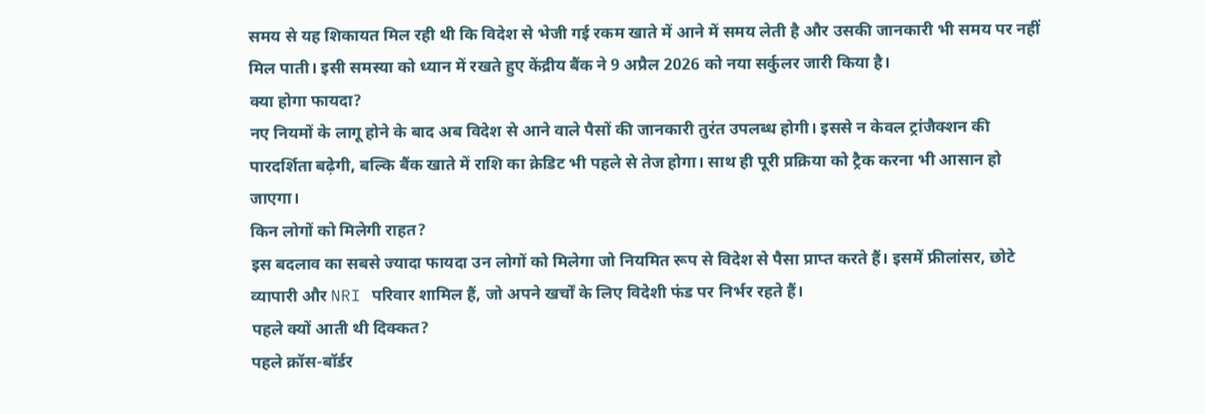समय से यह शिकायत मिल रही थी कि विदेश से भेजी गई रकम खाते में आने में समय लेती है और उसकी जानकारी भी समय पर नहीं मिल पाती। इसी समस्या को ध्यान में रखते हुए केंद्रीय बैंक ने 9 अप्रैल 2026 को नया सर्कुलर जारी किया है।
क्या होगा फायदा?
नए नियमों के लागू होने के बाद अब विदेश से आने वाले पैसों की जानकारी तुरंत उपलब्ध होगी। इससे न केवल ट्रांजैक्शन की पारदर्शिता बढ़ेगी, बल्कि बैंक खाते में राशि का क्रेडिट भी पहले से तेज होगा। साथ ही पूरी प्रक्रिया को ट्रैक करना भी आसान हो जाएगा।
किन लोगों को मिलेगी राहत?
इस बदलाव का सबसे ज्यादा फायदा उन लोगों को मिलेगा जो नियमित रूप से विदेश से पैसा प्राप्त करते हैं। इसमें फ्रीलांसर, छोटे व्यापारी और NRI परिवार शामिल हैं, जो अपने खर्चों के लिए विदेशी फंड पर निर्भर रहते हैं।
पहले क्यों आती थी दिक्कत?
पहले क्रॉस-बॉर्डर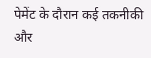पेमेंट के दौरान कई तकनीकी और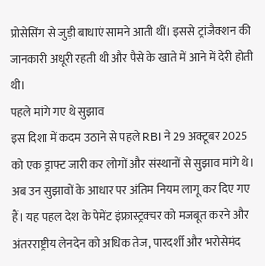प्रोसेसिंग से जुड़ी बाधाएं सामने आती थीं। इससे ट्रांजैक्शन की जानकारी अधूरी रहती थी और पैसे के खाते में आने में देरी होती थी।
पहले मांगे गए थे सुझाव
इस दिशा में कदम उठाने से पहले RBI ने 29 अक्टूबर 2025 को एक ड्राफ्ट जारी कर लोगों और संस्थानों से सुझाव मांगे थे। अब उन सुझावों के आधार पर अंतिम नियम लागू कर दिए गए हैं। यह पहल देश के पेमेंट इंफ्रास्ट्रक्चर को मजबूत करने और अंतरराष्ट्रीय लेनदेन को अधिक तेज, पारदर्शी और भरोसेमंद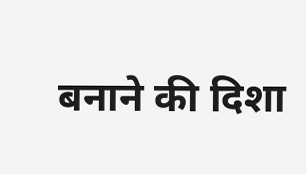बनाने की दिशा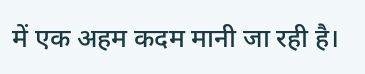में एक अहम कदम मानी जा रही है।